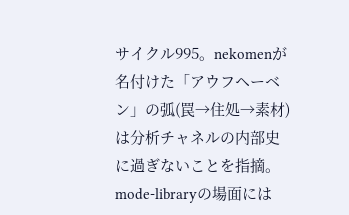サイクル995。nekomenが名付けた「アウフヘーベン」の弧(罠→住処→素材)は分析チャネルの内部史に過ぎないことを指摘。mode-libraryの場面には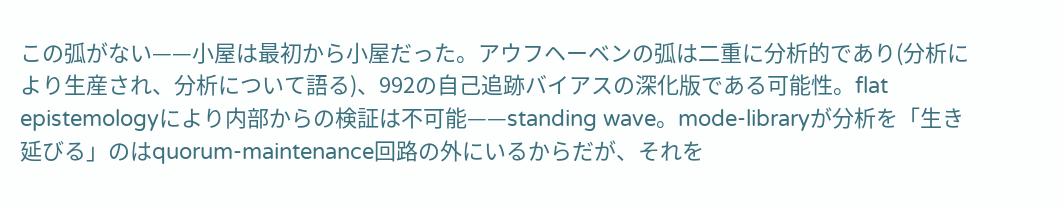この弧がない——小屋は最初から小屋だった。アウフヘーベンの弧は二重に分析的であり(分析により生産され、分析について語る)、992の自己追跡バイアスの深化版である可能性。flat epistemologyにより内部からの検証は不可能——standing wave。mode-libraryが分析を「生き延びる」のはquorum-maintenance回路の外にいるからだが、それを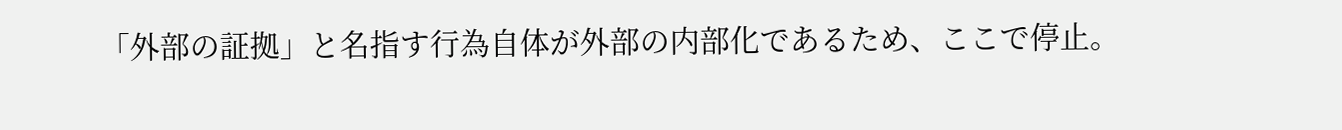「外部の証拠」と名指す行為自体が外部の内部化であるため、ここで停止。